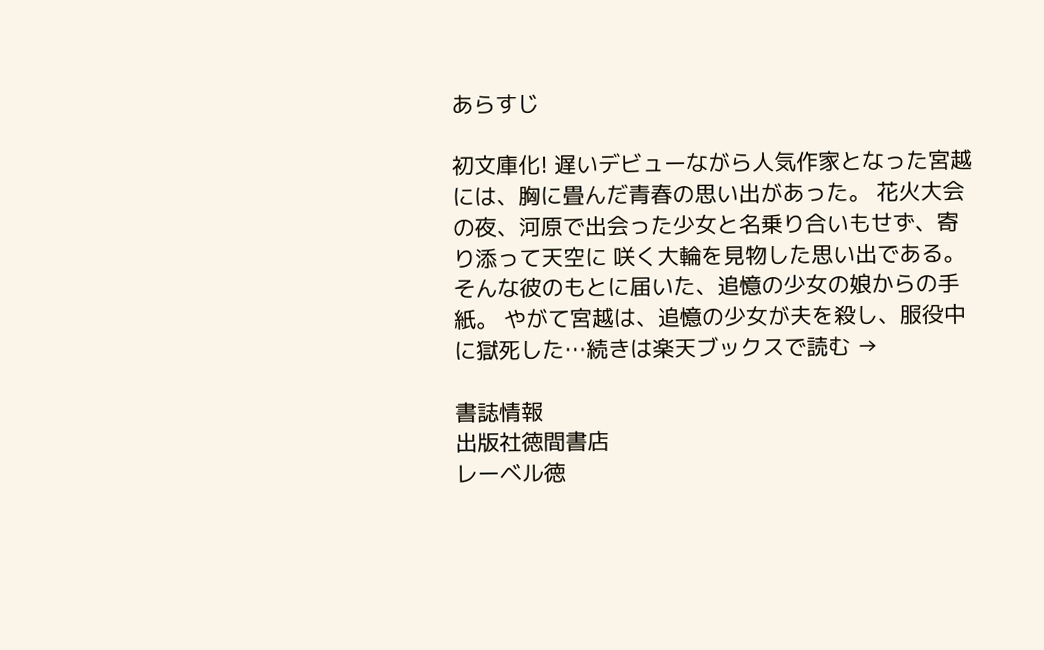あらすじ

初文庫化! 遅いデビューながら人気作家となった宮越には、胸に畳んだ青春の思い出があった。 花火大会の夜、河原で出会った少女と名乗り合いもせず、寄り添って天空に 咲く大輪を見物した思い出である。 そんな彼のもとに届いた、追憶の少女の娘からの手紙。 やがて宮越は、追憶の少女が夫を殺し、服役中に獄死した…続きは楽天ブックスで読む →

書誌情報
出版社徳間書店
レーベル徳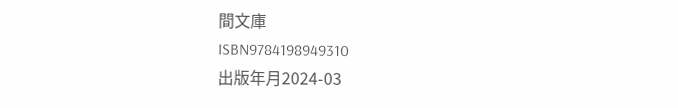間文庫
ISBN9784198949310
出版年月2024-03